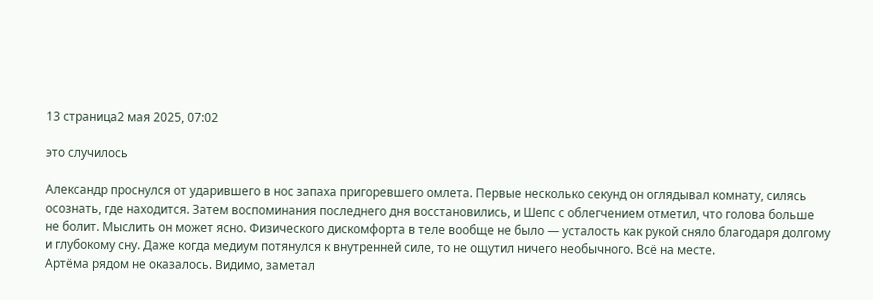13 страница2 мая 2025, 07:02

это случилось

Александр проснулся от ударившего в нос запаха пригоревшего омлета. Первые несколько секунд он оглядывал комнату, силясь осознать, где находится. Затем воспоминания последнего дня восстановились, и Шепс с облегчением отметил, что голова больше не болит. Мыслить он может ясно. Физического дискомфорта в теле вообще не было — усталость как рукой сняло благодаря долгому и глубокому сну. Даже когда медиум потянулся к внутренней силе, то не ощутил ничего необычного. Всё на месте.
Артёма рядом не оказалось. Видимо, заметал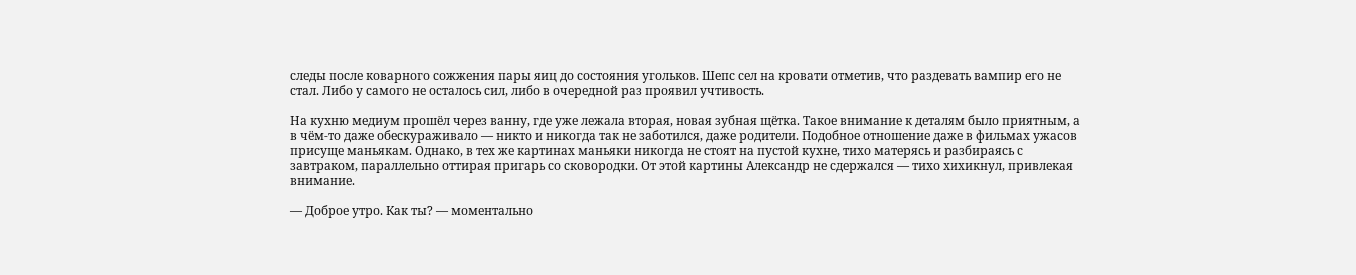следы после коварного сожжения пары яиц до состояния угольков. Шепс сел на кровати отметив, что раздевать вампир его не стал. Либо у самого не осталось сил, либо в очередной раз проявил учтивость.

На кухню медиум прошёл через ванну, где уже лежала вторая, новая зубная щётка. Такое внимание к деталям было приятным, а в чём-то даже обескураживало — никто и никогда так не заботился, даже родители. Подобное отношение даже в фильмах ужасов присуще маньякам. Однако, в тех же картинах маньяки никогда не стоят на пустой кухне, тихо матерясь и разбираясь с завтраком, параллельно оттирая пригарь со сковородки. От этой картины Александр не сдержался — тихо хихикнул, привлекая внимание.

— Доброе утро. Как ты? — моментально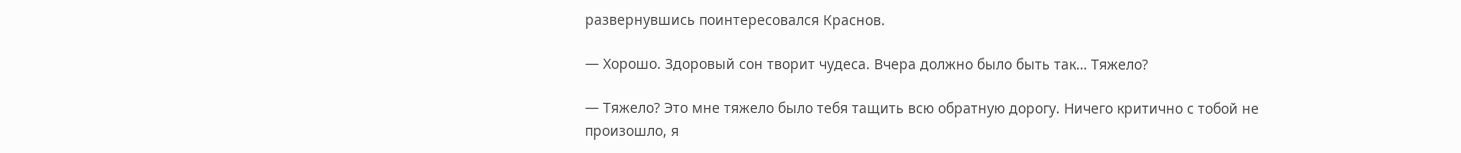развернувшись поинтересовался Краснов.

— Хорошо. Здоровый сон творит чудеса. Вчера должно было быть так… Тяжело?

— Тяжело? Это мне тяжело было тебя тащить всю обратную дорогу. Ничего критично с тобой не произошло, я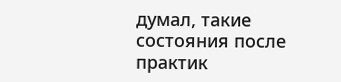думал, такие состояния после практик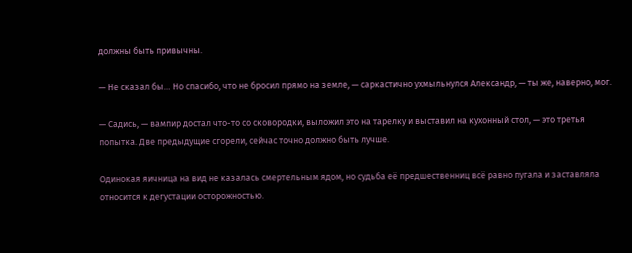должны быть привычны.

— Не сказал бы… Но спасибо, что не бросил прямо на земле, — саркастично ухмыльнулся Александр, — ты же, наверно, мог.

— Садись, — вампир достал что-то со сковородки, выложил это на тарелку и выставил на кухонный стол, — это третья попытка. Две предыдущие сгорели, сейчас точно должно быть лучше.

Одинокая яичница на вид не казалась смертельным ядом, но судьба её предшественниц всё равно пугала и заставляла относится к дегустации осторожностью.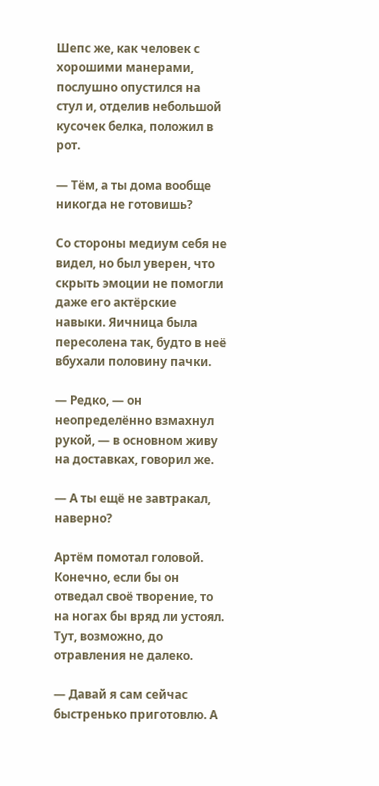Шепс же, как человек с хорошими манерами, послушно опустился на стул и, отделив небольшой кусочек белка, положил в рот.

— Тём, а ты дома вообще никогда не готовишь?

Со стороны медиум себя не видел, но был уверен, что скрыть эмоции не помогли даже его актёрские навыки. Яичница была пересолена так, будто в неё вбухали половину пачки.

— Редко, — он неопределённо взмахнул рукой, — в основном живу на доставках, говорил же.

— А ты ещё не завтракал, наверно?

Артём помотал головой. Конечно, если бы он отведал своё творение, то на ногах бы вряд ли устоял. Тут, возможно, до отравления не далеко.

— Давай я сам сейчас быстренько приготовлю. А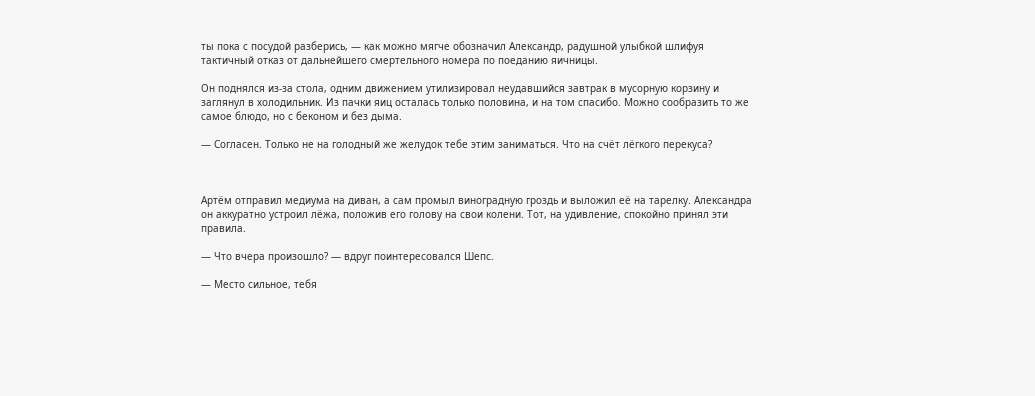ты пока с посудой разберись, — как можно мягче обозначил Александр, радушной улыбкой шлифуя тактичный отказ от дальнейшего смертельного номера по поеданию яичницы.

Он поднялся из-за стола, одним движением утилизировал неудавшийся завтрак в мусорную корзину и заглянул в холодильник. Из пачки яиц осталась только половина, и на том спасибо. Можно сообразить то же самое блюдо, но с беконом и без дыма.

— Согласен. Только не на голодный же желудок тебе этим заниматься. Что на счёт лёгкого перекуса?



Артём отправил медиума на диван, а сам промыл виноградную гроздь и выложил её на тарелку. Александра он аккуратно устроил лёжа, положив его голову на свои колени. Тот, на удивление, спокойно принял эти правила.

— Что вчера произошло? — вдруг поинтересовался Шепс.

— Место сильное, тебя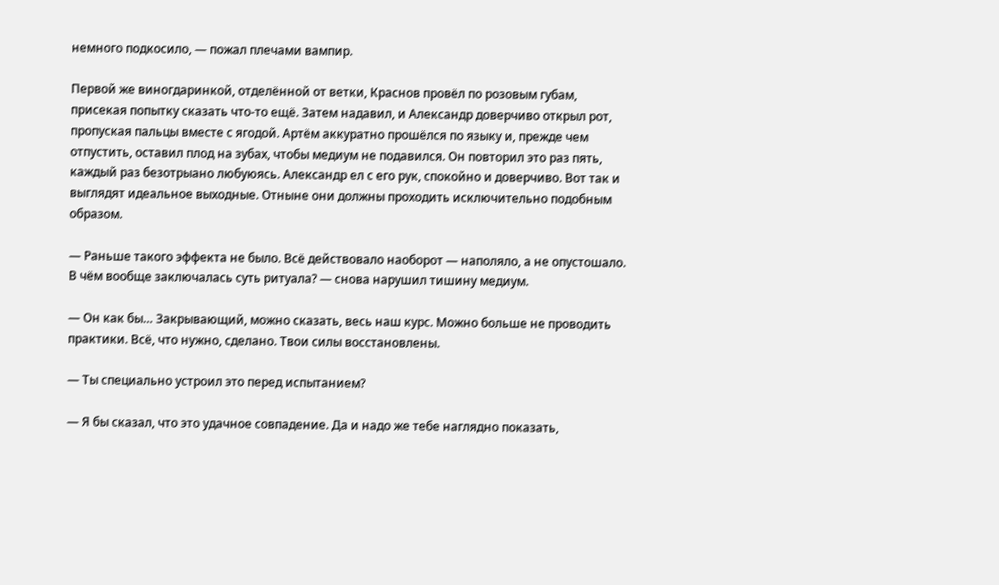немного подкосило, — пожал плечами вампир.

Первой же виногдаринкой, отделённой от ветки, Краснов провёл по розовым губам, присекая попытку сказать что-то ещё. Затем надавил, и Александр доверчиво открыл рот, пропуская пальцы вместе с ягодой. Артём аккуратно прошёлся по языку и, прежде чем отпустить, оставил плод на зубах, чтобы медиум не подавился. Он повторил это раз пять, каждый раз безотрыано любуюясь. Александр ел с его рук, спокойно и доверчиво. Вот так и выглядят идеальное выходные. Отныне они должны проходить исключительно подобным образом.

— Раньше такого эффекта не было. Всё действовало наоборот — наполяло, а не опустошало. В чём вообще заключалась суть ритуала? — снова нарушил тишину медиум.

— Он как бы… Закрывающий, можно сказать, весь наш курс. Можно больше не проводить практики. Всё, что нужно, сделано. Твои силы восстановлены.

— Ты специально устроил это перед испытанием?

— Я бы сказал, что это удачное совпадение. Да и надо же тебе наглядно показать,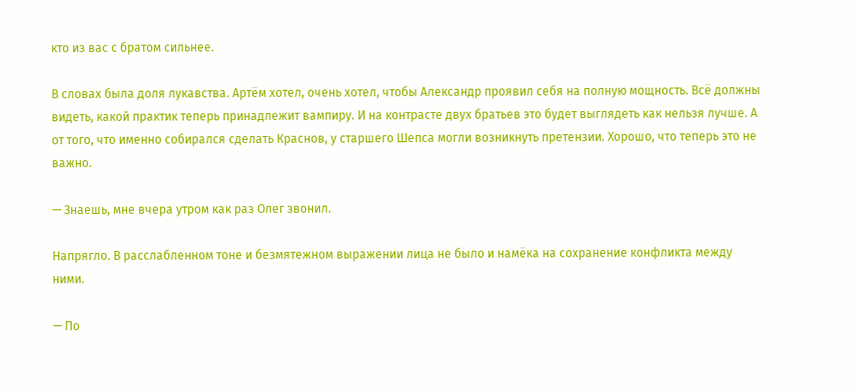кто из вас с братом сильнее.

В словах была доля лукавства. Артём хотел, очень хотел, чтобы Александр проявил себя на полную мощность. Всё должны видеть, какой практик теперь принадлежит вампиру. И на контрасте двух братьев это будет выглядеть как нельзя лучше. А от того, что именно собирался сделать Краснов, у старшего Шепса могли возникнуть претензии. Хорошо, что теперь это не важно.

— Знаешь, мне вчера утром как раз Олег звонил.

Напрягло. В расслабленном тоне и безмятежном выражении лица не было и намёка на сохранение конфликта между ними.

— По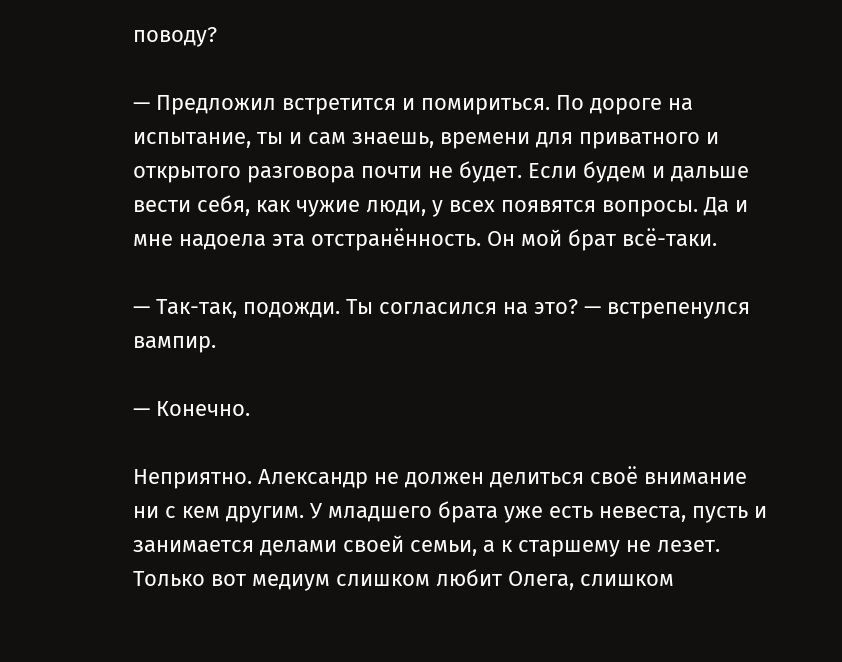поводу?

— Предложил встретится и помириться. По дороге на испытание, ты и сам знаешь, времени для приватного и открытого разговора почти не будет. Если будем и дальше вести себя, как чужие люди, у всех появятся вопросы. Да и мне надоела эта отстранённость. Он мой брат всё-таки.

— Так-так, подожди. Ты согласился на это? — встрепенулся вампир.

— Конечно.

Неприятно. Александр не должен делиться своё внимание ни с кем другим. У младшего брата уже есть невеста, пусть и занимается делами своей семьи, а к старшему не лезет. Только вот медиум слишком любит Олега, слишком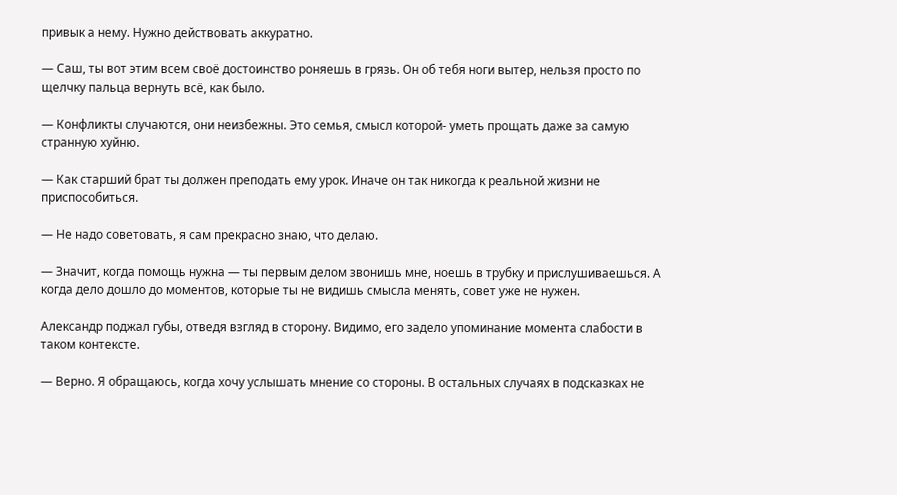привык а нему. Нужно действовать аккуратно.

— Саш, ты вот этим всем своё достоинство роняешь в грязь. Он об тебя ноги вытер, нельзя просто по щелчку пальца вернуть всё, как было.

— Конфликты случаются, они неизбежны. Это семья, смысл которой- уметь прощать даже за самую странную хуйню.

— Как старший брат ты должен преподать ему урок. Иначе он так никогда к реальной жизни не приспособиться.

— Не надо советовать, я сам прекрасно знаю, что делаю.

— Значит, когда помощь нужна — ты первым делом звонишь мне, ноешь в трубку и прислушиваешься. А когда дело дошло до моментов, которые ты не видишь смысла менять, совет уже не нужен.

Александр поджал губы, отведя взгляд в сторону. Видимо, его задело упоминание момента слабости в таком контексте.

— Верно. Я обращаюсь, когда хочу услышать мнение со стороны. В остальных случаях в подсказках не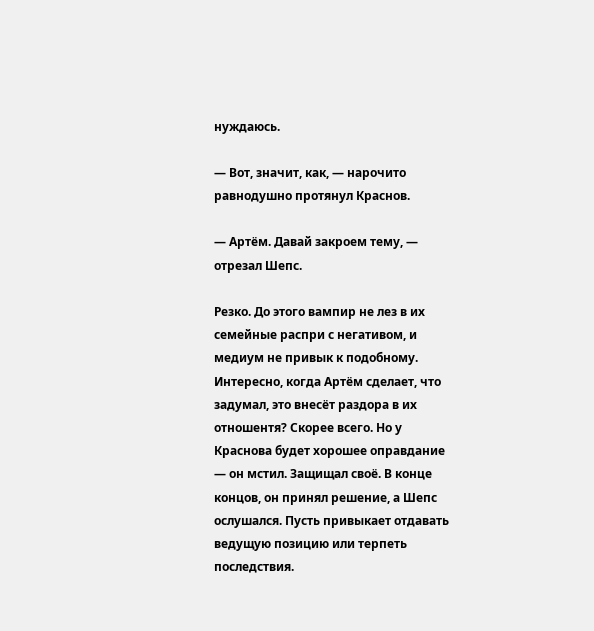нуждаюсь.

— Вот, значит, как, — нарочито равнодушно протянул Краснов.

— Артём. Давай закроем тему, — отрезал Шепс.

Резко. До этого вампир не лез в их семейные распри с негативом, и медиум не привык к подобному. Интересно, когда Артём сделает, что задумал, это внесёт раздора в их отношентя? Скорее всего. Но у Краснова будет хорошее оправдание — он мстил. Защищал своё. В конце концов, он принял решение, а Шепс ослушался. Пусть привыкает отдавать ведущую позицию или терпеть последствия.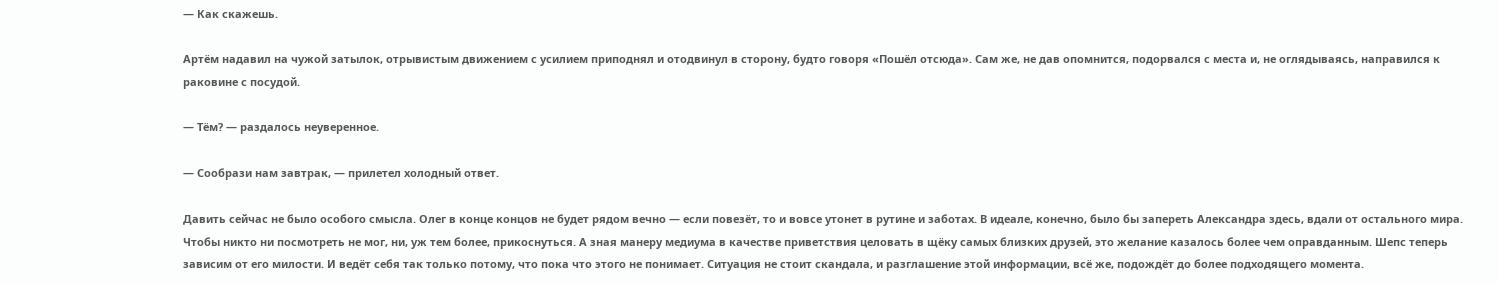— Как скажешь.

Артём надавил на чужой затылок, отрывистым движением с усилием приподнял и отодвинул в сторону, будто говоря «Пошёл отсюда». Сам же, не дав опомнится, подорвался с места и, не оглядываясь, направился к раковине с посудой.

— Тём? — раздалось неуверенное.

— Сообрази нам завтрак, — прилетел холодный ответ.

Давить сейчас не было особого смысла. Олег в конце концов не будет рядом вечно — если повезёт, то и вовсе утонет в рутине и заботах. В идеале, конечно, было бы запереть Александра здесь, вдали от остального мира. Чтобы никто ни посмотреть не мог, ни, уж тем более, прикоснуться. А зная манеру медиума в качестве приветствия целовать в щёку самых близких друзей, это желание казалось более чем оправданным. Шепс теперь зависим от его милости. И ведёт себя так только потому, что пока что этого не понимает. Ситуация не стоит скандала, и разглашение этой информации, всё же, подождёт до более подходящего момента.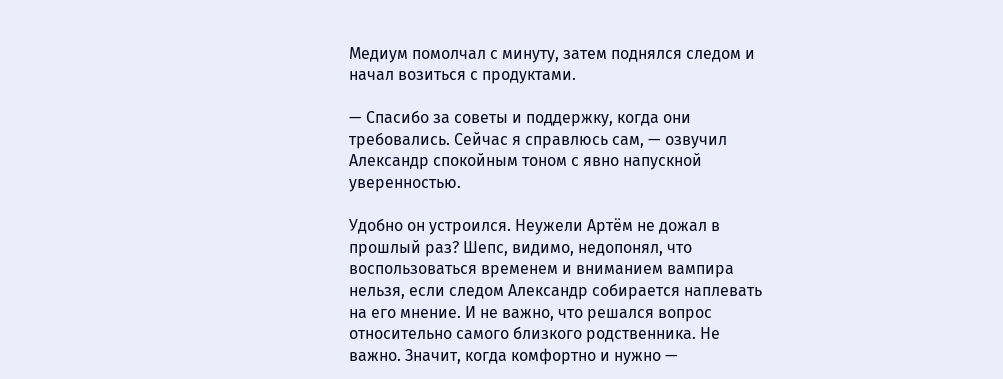Медиум помолчал с минуту, затем поднялся следом и начал возиться с продуктами.

— Спасибо за советы и поддержку, когда они требовались. Сейчас я справлюсь сам, — озвучил Александр спокойным тоном с явно напускной уверенностью.

Удобно он устроился. Неужели Артём не дожал в прошлый раз? Шепс, видимо, недопонял, что воспользоваться временем и вниманием вампира нельзя, если следом Александр собирается наплевать на его мнение. И не важно, что решался вопрос относительно самого близкого родственника. Не важно. Значит, когда комфортно и нужно —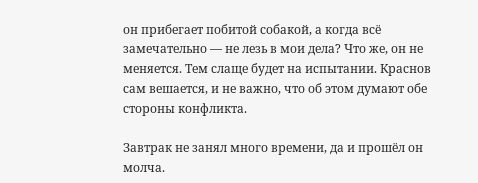он прибегает побитой собакой, а когда всё замечательно — не лезь в мои дела? Что же, он не меняется. Тем слаще будет на испытании. Краснов сам вешается, и не важно, что об этом думают обе стороны конфликта.

Завтрак не занял много времени, да и прошёл он молча.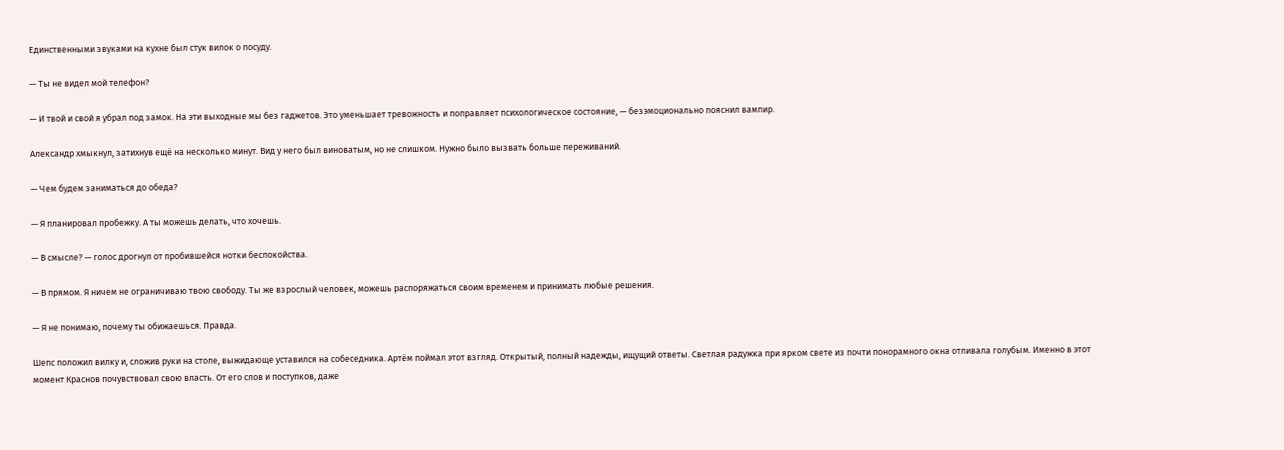Единственными звуками на кухне был стук вилок о посуду.

— Ты не видел мой телефон?

— И твой и свой я убрал под замок. На эти выходные мы без гаджетов. Это уменьшает тревожность и поправляет психологическое состояние, — безэмоционально пояснил вампир.

Александр хмыкнул, затихнув ещё на несколько минут. Вид у него был виноватым, но не слишком. Нужно было вызвать больше переживаний.

— Чем будем заниматься до обеда?

— Я планировал пробежку. А ты можешь делать, что хочешь.

— В смысле? — голос дрогнул от пробившейся нотки беспокойства.

— В прямом. Я ничем не ограничиваю твою свободу. Ты же взрослый человек, можешь распоряжаться своим временем и принимать любые решения.

— Я не понимаю, почему ты обижаешься. Правда.

Шепс положил вилку и, сложив руки на столе, выжидающе уставился на собеседника. Артём поймал этот взгляд. Открытый, полный надежды, ищущий ответы. Светлая радужка при ярком свете из почти понорамного окна отливала голубым. Именно в этот момент Краснов почувствовал свою власть. От его слов и поступков, даже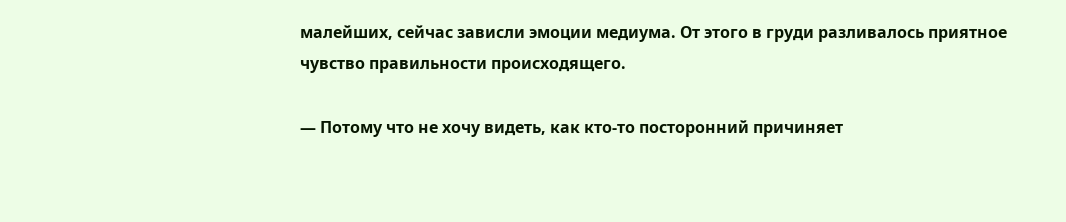малейших, сейчас зависли эмоции медиума. От этого в груди разливалось приятное чувство правильности происходящего.

— Потому что не хочу видеть, как кто-то посторонний причиняет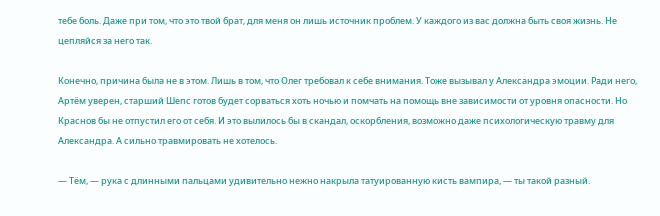тебе боль. Даже при том, что это твой брат, для меня он лишь источник проблем. У каждого из вас должна быть своя жизнь. Не цепляйся за него так.

Конечно, причина была не в этом. Лишь в том, что Олег требовал к себе внимания. Тоже вызывал у Александра эмоции. Ради него, Артём уверен, старший Шепс готов будет сорваться хоть ночью и помчать на помощь вне зависимости от уровня опасности. Но Краснов бы не отпустил его от себя. И это вылилось бы в скандал, оскорбления, возможно даже психологическую травму для Александра. А сильно травмировать не хотелось.

— Тём, — рука с длинными пальцами удивительно нежно накрыла татуированную кисть вампира, — ты такой разный.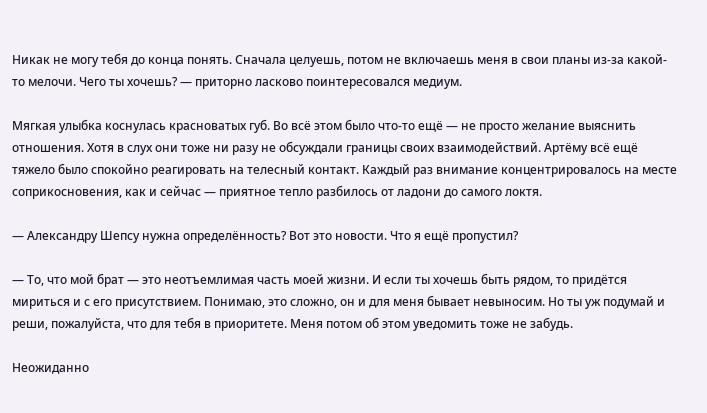Никак не могу тебя до конца понять. Сначала целуешь, потом не включаешь меня в свои планы из-за какой-то мелочи. Чего ты хочешь? — приторно ласково поинтересовался медиум.

Мягкая улыбка коснулась красноватых губ. Во всё этом было что-то ещё — не просто желание выяснить отношения. Хотя в слух они тоже ни разу не обсуждали границы своих взаимодействий. Артёму всё ещё тяжело было спокойно реагировать на телесный контакт. Каждый раз внимание концентрировалось на месте соприкосновения, как и сейчас — приятное тепло разбилось от ладони до самого локтя.

— Александру Шепсу нужна определённость? Вот это новости. Что я ещё пропустил?

— То, что мой брат — это неотъемлимая часть моей жизни. И если ты хочешь быть рядом, то придётся мириться и с его присутствием. Понимаю, это сложно, он и для меня бывает невыносим. Но ты уж подумай и реши, пожалуйста, что для тебя в приоритете. Меня потом об этом уведомить тоже не забудь.

Неожиданно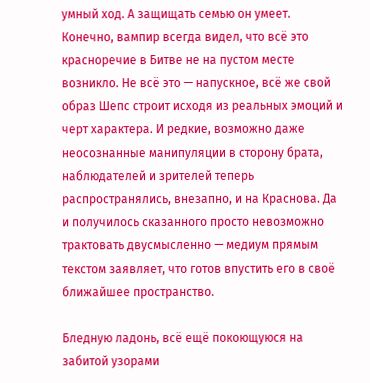умный ход. А защищать семью он умеет. Конечно, вампир всегда видел, что всё это красноречие в Битве не на пустом месте возникло. Не всё это — напускное, всё же свой образ Шепс строит исходя из реальных эмоций и черт характера. И редкие, возможно даже неосознанные манипуляции в сторону брата, наблюдателей и зрителей теперь распространялись, внезапно, и на Краснова. Да и получилось сказанного просто невозможно трактовать двусмысленно — медиум прямым текстом заявляет, что готов впустить его в своё ближайшее пространство.

Бледную ладонь, всё ещё покоющуюся на забитой узорами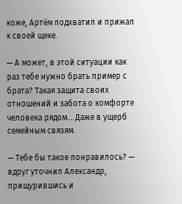коже, Артём подхватил и прижал к своей щеке.

— А может, в этой ситуации как раз тебе нужно брать пример с брата? Такая защита своих отношений и забота о комфорте человека рядом… Даже в ущерб семейным связям.

— Тебе бы такое понравилось? — вдруг уточнил Александр, прищурившись и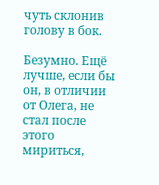чуть склонив голову в бок.

Безумно. Ещё лучше, если бы он, в отличии от Олега, не стал после этого мириться,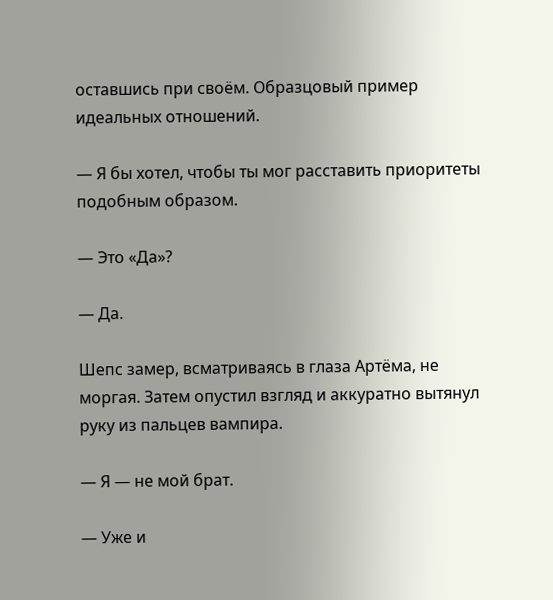оставшись при своём. Образцовый пример идеальных отношений.

— Я бы хотел, чтобы ты мог расставить приоритеты подобным образом.

— Это «Да»?

— Да.

Шепс замер, всматриваясь в глаза Артёма, не моргая. Затем опустил взгляд и аккуратно вытянул руку из пальцев вампира.

— Я — не мой брат.

— Уже и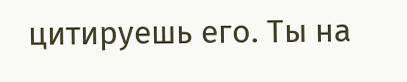цитируешь его. Ты на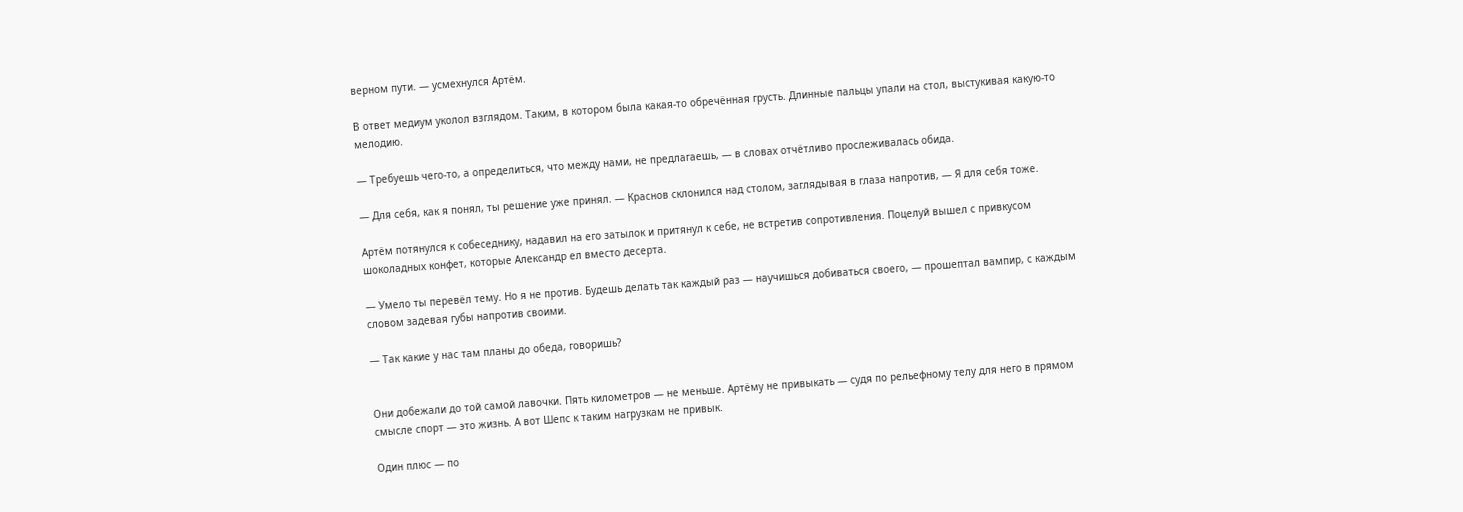верном пути. — усмехнулся Артём.

В ответ медиум уколол взглядом. Таким, в котором была какая-то обречённая грусть. Длинные пальцы упали на стол, выстукивая какую-то мелодию.

— Требуешь чего-то, а определиться, что между нами, не предлагаешь, — в словах отчётливо прослеживалась обида.

— Для себя, как я понял, ты решение уже принял. — Краснов склонился над столом, заглядывая в глаза напротив, — Я для себя тоже.

Артём потянулся к собеседнику, надавил на его затылок и притянул к себе, не встретив сопротивления. Поцелуй вышел с привкусом шоколадных конфет, которые Александр ел вместо десерта.

— Умело ты перевёл тему. Но я не против. Будешь делать так каждый раз — научишься добиваться своего, — прошептал вампир, с каждым словом задевая губы напротив своими.

— Так какие у нас там планы до обеда, говоришь?


Они добежали до той самой лавочки. Пять километров — не меньше. Артёму не привыкать — судя по рельефному телу для него в прямом смысле спорт — это жизнь. А вот Шепс к таким нагрузкам не привык.

Один плюс — по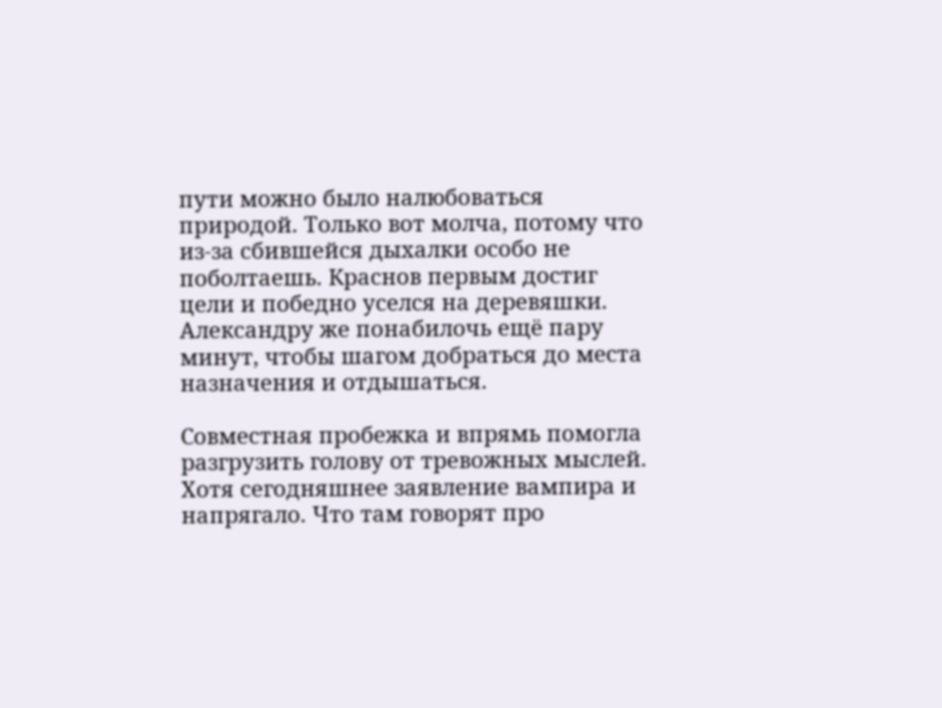пути можно было налюбоваться природой. Только вот молча, потому что из-за сбившейся дыхалки особо не поболтаешь. Краснов первым достиг цели и победно уселся на деревяшки. Александру же понабилочь ещё пару минут, чтобы шагом добраться до места назначения и отдышаться.

Совместная пробежка и впрямь помогла разгрузить голову от тревожных мыслей. Хотя сегодняшнее заявление вампира и напрягало. Что там говорят про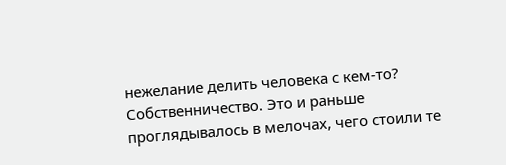нежелание делить человека с кем-то? Собственничество. Это и раньше проглядывалось в мелочах, чего стоили те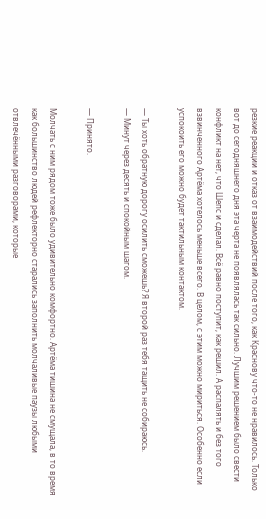резкие реакции и отказ от взаимодействий после того, как Краснову что-то не нравилось. Только вот до сегодняшнего дня эта черта не появлялась так сильно. Лучшим решением было свести конфликт на нет, что Шепс и сделал. Всё равно поступит, как решил. А распалять и без того взвинченного Артёма хотелось меньше всего. В целом, с этим можно мириться. Особенно если успокоить его можно будет тактильным контактом.

— Ты хоть обратную дорогу осилить сможешь? Я второй раз тебя тащить не собираюсь.
— Минут через десять и спокойным шагом.

— Принято.

Молчать с ним рядом тоже было удивительно комфортно. Артёма тишина не смущала, в то время как большинство людей рефлекторно старались заполнить молчаливые паузы любыми отвлечёнными разговорами, которые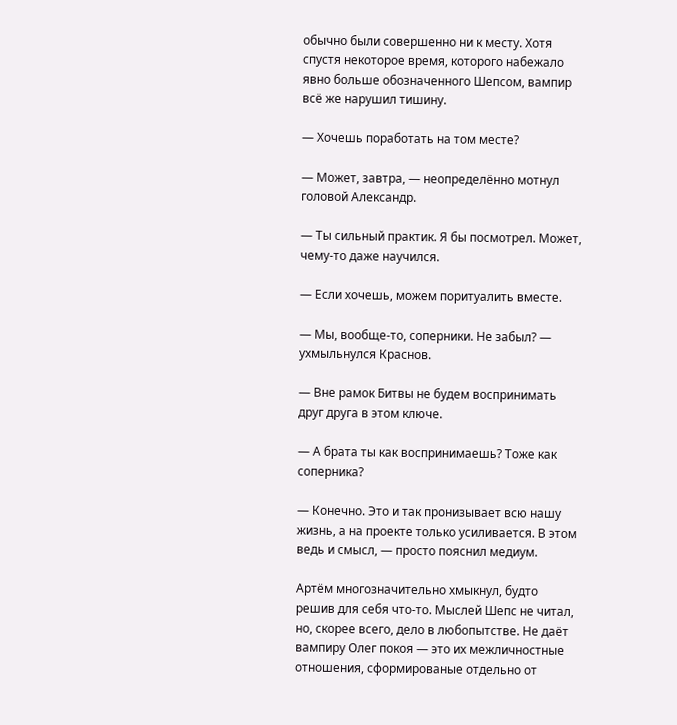обычно были совершенно ни к месту. Хотя спустя некоторое время, которого набежало явно больше обозначенного Шепсом, вампир всё же нарушил тишину.

— Хочешь поработать на том месте?

— Может, завтра, — неопределённо мотнул головой Александр.

— Ты сильный практик. Я бы посмотрел. Может, чему-то даже научился.

— Если хочешь, можем поритуалить вместе.

— Мы, вообще-то, соперники. Не забыл? — ухмыльнулся Краснов.

— Вне рамок Битвы не будем воспринимать друг друга в этом ключе.

— А брата ты как воспринимаешь? Тоже как соперника?

— Конечно. Это и так пронизывает всю нашу жизнь, а на проекте только усиливается. В этом ведь и смысл, — просто пояснил медиум.

Артём многозначительно хмыкнул, будто решив для себя что-то. Мыслей Шепс не читал, но, скорее всего, дело в любопытстве. Не даёт вампиру Олег покоя — это их межличностные отношения, сформированые отдельно от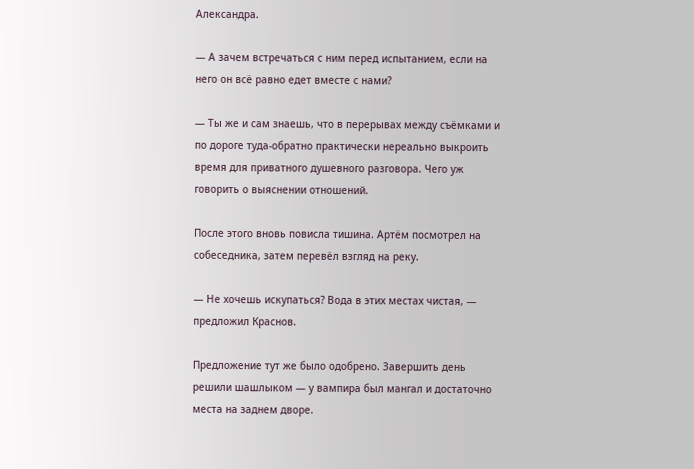Александра.

— А зачем встречаться с ним перед испытанием, если на него он всё равно едет вместе с нами?

— Ты же и сам знаешь, что в перерывах между съёмками и по дороге туда-обратно практически нереально выкроить время для приватного душевного разговора. Чего уж говорить о выяснении отношений.

После этого вновь повисла тишина. Артём посмотрел на собеседника, затем перевёл взгляд на реку.

— Не хочешь искупаться? Вода в этих местах чистая, — предложил Краснов.

Предложение тут же было одобрено. Завершить день решили шашлыком — у вампира был мангал и достаточно места на заднем дворе.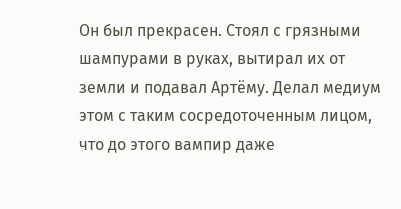Он был прекрасен. Стоял с грязными шампурами в руках, вытирал их от земли и подавал Артёму. Делал медиум этом с таким сосредоточенным лицом, что до этого вампир даже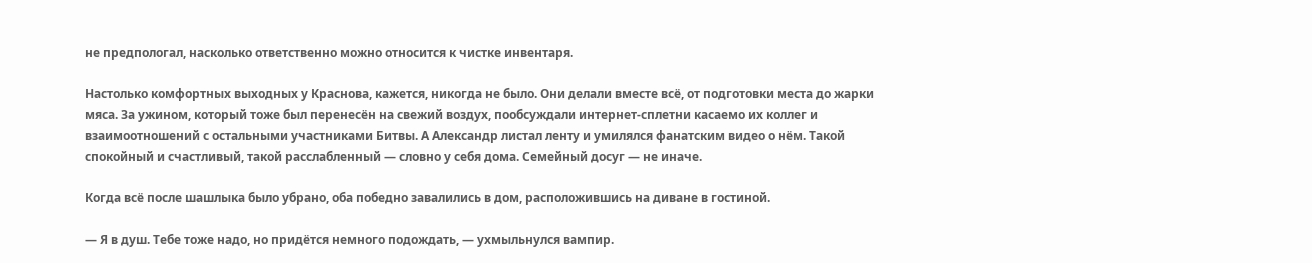не предпологал, насколько ответственно можно относится к чистке инвентаря.

Настолько комфортных выходных у Краснова, кажется, никогда не было. Они делали вместе всё, от подготовки места до жарки мяса. За ужином, который тоже был перенесён на свежий воздух, пообсуждали интернет-сплетни касаемо их коллег и взаимоотношений с остальными участниками Битвы. А Александр листал ленту и умилялся фанатским видео о нём. Такой спокойный и счастливый, такой расслабленный — словно у себя дома. Семейный досуг — не иначе.

Когда всё после шашлыка было убрано, оба победно завалились в дом, расположившись на диване в гостиной.

— Я в душ. Тебе тоже надо, но придётся немного подождать, — ухмыльнулся вампир.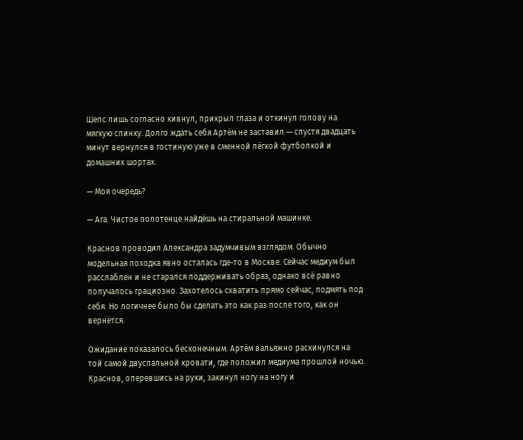Шепс лишь согласно кивнул, прикрыл глаза и откинул голову на мягкую спинку. Долго ждать себя Артём не заставил — спустя двадцать минут вернулся в гостиную уже в сменной лёгкой футболкой и домашних шортах.

— Моя очередь?

— Ага. Чистое полотенце найдёшь на стиральной машинке.

Краснов проводил Александра задумчивым взглядом. Обычно модельная походка явно осталась где-то в Москве. Сейчас медиум был расслаблен и не старался поддерживать образ, однако всё равно получалось грациозно. Захотелось схватить прямо сейчас, подмять под себя. Но логичнее было бы сделать это как раз после того, как он вернётся.

Ожидание показалось бесконечным. Артём вальяжно раскинулся на той самой двуспальной кровати, где положил медиума прошлой ночью. Краснов, оперевшись на руки, закинул ногу на ногу и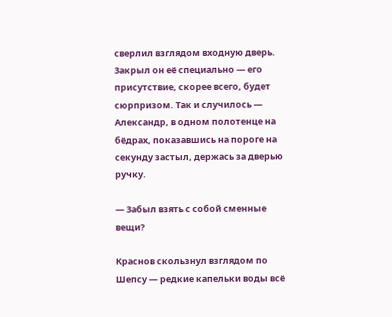сверлил взглядом входную дверь. Закрыл он её специально — его присутствие, скорее всего, будет сюрпризом. Так и случилось — Александр, в одном полотенце на бёдрах, показавшись на пороге на секунду застыл, держась за дверью ручку.

— Забыл взять с собой сменные вещи?

Краснов скользнул взглядом по Шепсу — редкие капельки воды всё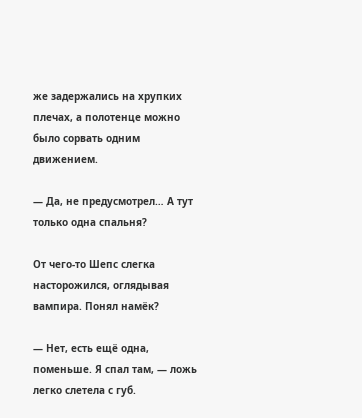же задержались на хрупких плечах, а полотенце можно было сорвать одним движением.

— Да, не предусмотрел… А тут только одна спальня?

От чего-то Шепс слегка насторожился, оглядывая вампира. Понял намёк?

— Нет, есть ещё одна, поменьше. Я спал там, — ложь легко слетела с губ.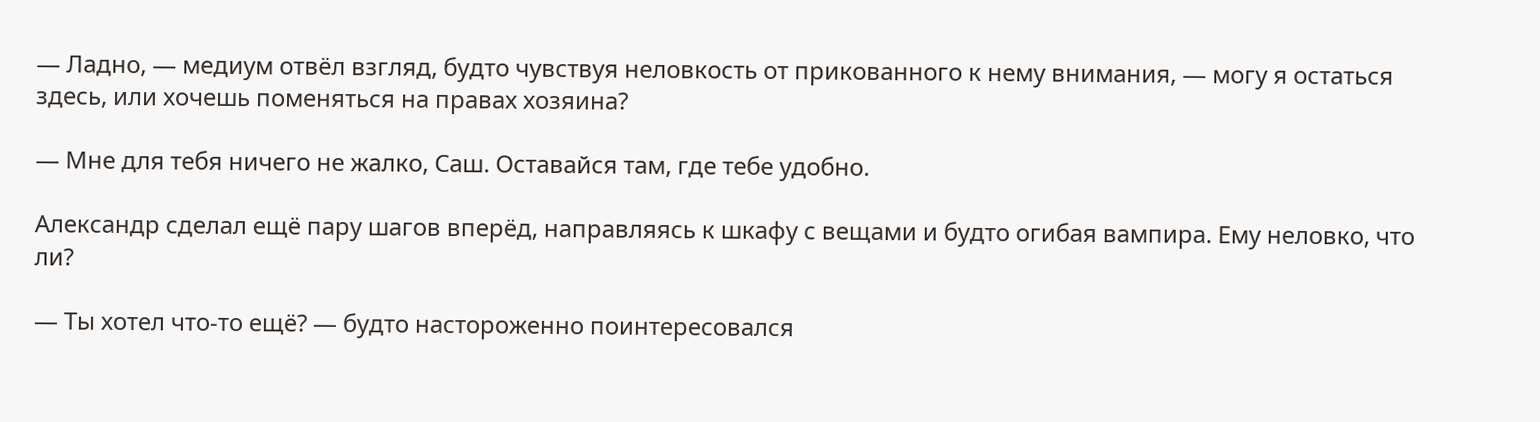— Ладно, — медиум отвёл взгляд, будто чувствуя неловкость от прикованного к нему внимания, — могу я остаться здесь, или хочешь поменяться на правах хозяина?

— Мне для тебя ничего не жалко, Саш. Оставайся там, где тебе удобно.

Александр сделал ещё пару шагов вперёд, направляясь к шкафу с вещами и будто огибая вампира. Ему неловко, что ли?

— Ты хотел что-то ещё? — будто настороженно поинтересовался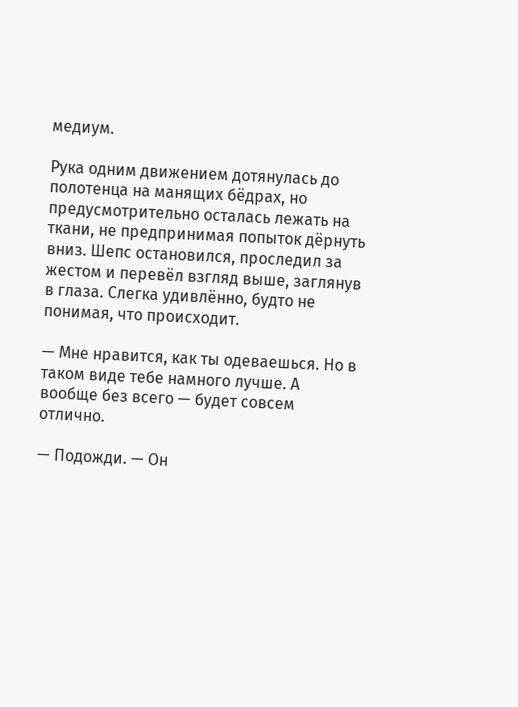медиум.

Рука одним движением дотянулась до полотенца на манящих бёдрах, но предусмотрительно осталась лежать на ткани, не предпринимая попыток дёрнуть вниз. Шепс остановился, проследил за жестом и перевёл взгляд выше, заглянув в глаза. Слегка удивлённо, будто не понимая, что происходит.

— Мне нравится, как ты одеваешься. Но в таком виде тебе намного лучше. А вообще без всего — будет совсем отлично.

— Подожди. — Он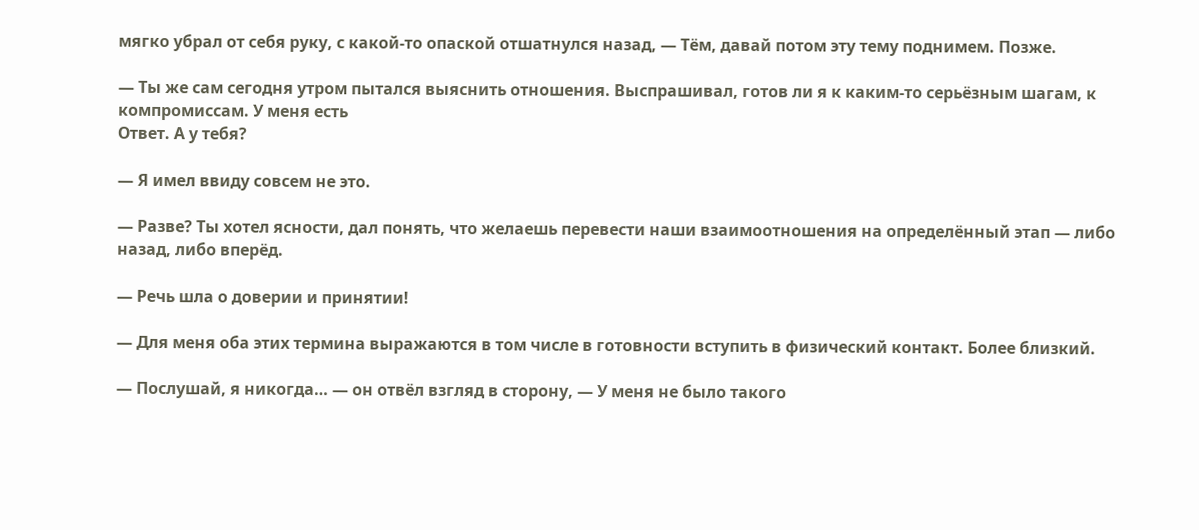мягко убрал от себя руку, с какой-то опаской отшатнулся назад, — Тём, давай потом эту тему поднимем. Позже.

— Ты же сам сегодня утром пытался выяснить отношения. Выспрашивал, готов ли я к каким-то серьёзным шагам, к компромиссам. У меня есть
Ответ. А у тебя?

— Я имел ввиду совсем не это.

— Разве? Ты хотел ясности, дал понять, что желаешь перевести наши взаимоотношения на определённый этап — либо назад, либо вперёд.

— Речь шла о доверии и принятии!

— Для меня оба этих термина выражаются в том числе в готовности вступить в физический контакт. Более близкий.

— Послушай, я никогда… — он отвёл взгляд в сторону, — У меня не было такого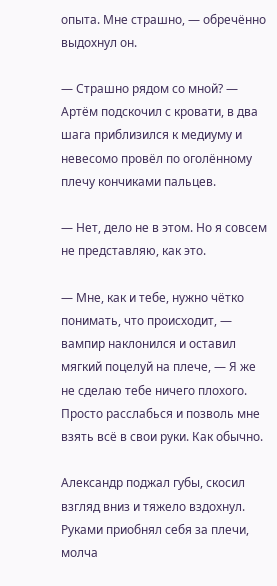опыта. Мне страшно, — обречённо выдохнул он.

— Страшно рядом со мной? — Артём подскочил с кровати, в два шага приблизился к медиуму и невесомо провёл по оголённому плечу кончиками пальцев.

— Нет, дело не в этом. Но я совсем не представляю, как это.

— Мне, как и тебе, нужно чётко понимать, что происходит, — вампир наклонился и оставил мягкий поцелуй на плече, — Я же не сделаю тебе ничего плохого. Просто расслабься и позволь мне взять всё в свои руки. Как обычно.

Александр поджал губы, скосил взгляд вниз и тяжело вздохнул. Руками приобнял себя за плечи, молча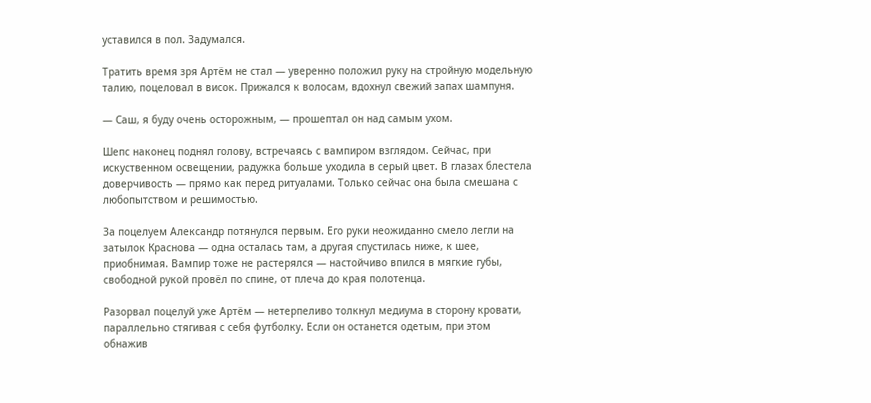уставился в пол. Задумался.

Тратить время зря Артём не стал — уверенно положил руку на стройную модельную талию, поцеловал в висок. Прижался к волосам, вдохнул свежий запах шампуня.

— Саш, я буду очень осторожным, — прошептал он над самым ухом.

Шепс наконец поднял голову, встречаясь с вампиром взглядом. Сейчас, при искуственном освещении, радужка больше уходила в серый цвет. В глазах блестела доверчивость — прямо как перед ритуалами. Только сейчас она была смешана с любопытством и решимостью.

За поцелуем Александр потянулся первым. Его руки неожиданно смело легли на затылок Краснова — одна осталась там, а другая спустилась ниже, к шее, приобнимая. Вампир тоже не растерялся — настойчиво впился в мягкие губы, свободной рукой провёл по спине, от плеча до края полотенца.

Разорвал поцелуй уже Артём — нетерпеливо толкнул медиума в сторону кровати, параллельно стягивая с себя футболку. Если он останется одетым, при этом обнажив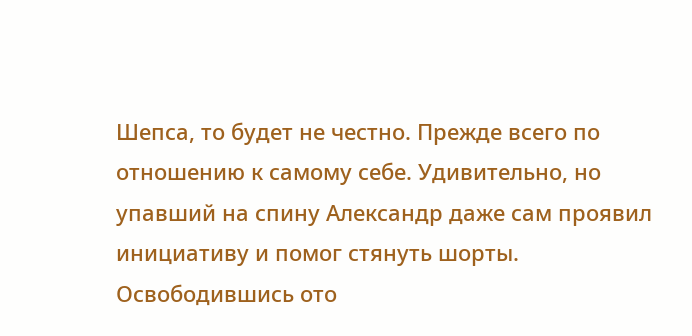Шепса, то будет не честно. Прежде всего по отношению к самому себе. Удивительно, но упавший на спину Александр даже сам проявил инициативу и помог стянуть шорты.
Освободившись ото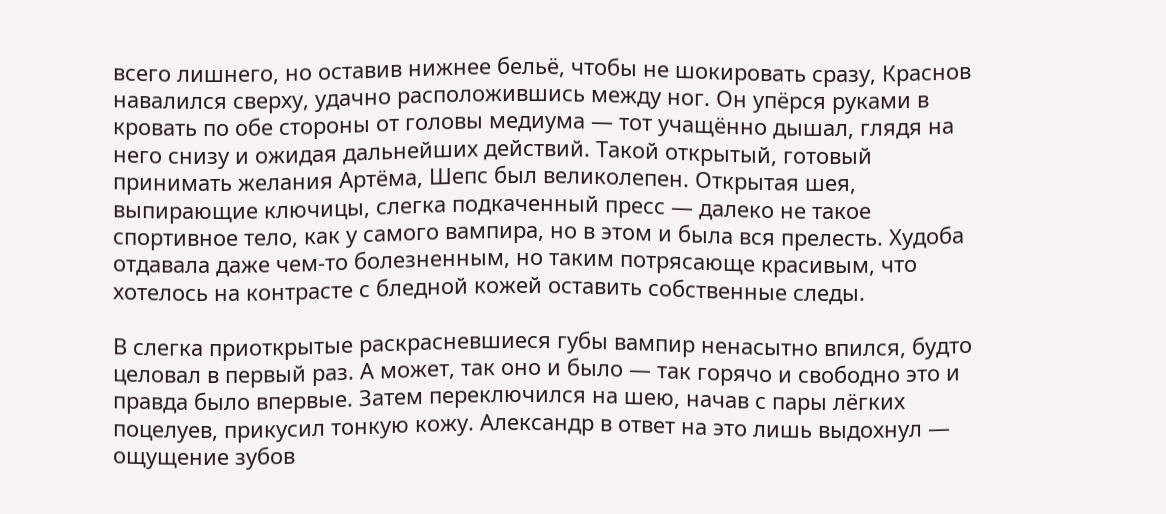всего лишнего, но оставив нижнее бельё, чтобы не шокировать сразу, Краснов навалился сверху, удачно расположившись между ног. Он упёрся руками в кровать по обе стороны от головы медиума — тот учащённо дышал, глядя на него снизу и ожидая дальнейших действий. Такой открытый, готовый принимать желания Артёма, Шепс был великолепен. Открытая шея, выпирающие ключицы, слегка подкаченный пресс — далеко не такое спортивное тело, как у самого вампира, но в этом и была вся прелесть. Худоба отдавала даже чем-то болезненным, но таким потрясающе красивым, что хотелось на контрасте с бледной кожей оставить собственные следы.

В слегка приоткрытые раскрасневшиеся губы вампир ненасытно впился, будто целовал в первый раз. А может, так оно и было — так горячо и свободно это и правда было впервые. Затем переключился на шею, начав с пары лёгких поцелуев, прикусил тонкую кожу. Александр в ответ на это лишь выдохнул — ощущение зубов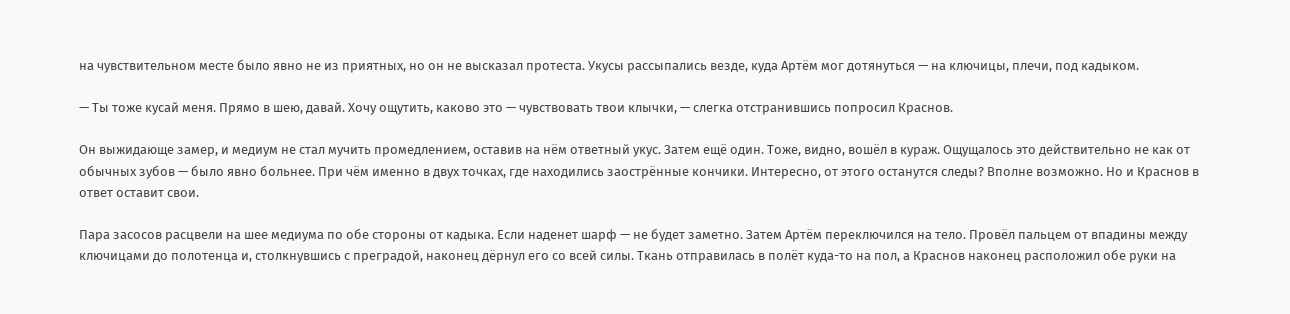на чувствительном месте было явно не из приятных, но он не высказал протеста. Укусы рассыпались везде, куда Артём мог дотянуться — на ключицы, плечи, под кадыком.

— Ты тоже кусай меня. Прямо в шею, давай. Хочу ощутить, каково это — чувствовать твои клычки, — слегка отстранившись попросил Краснов.

Он выжидающе замер, и медиум не стал мучить промедлением, оставив на нём ответный укус. Затем ещё один. Тоже, видно, вошёл в кураж. Ощущалось это действительно не как от обычных зубов — было явно больнее. При чём именно в двух точках, где находились заострённые кончики. Интересно, от этого останутся следы? Вполне возможно. Но и Краснов в ответ оставит свои.

Пара засосов расцвели на шее медиума по обе стороны от кадыка. Если наденет шарф — не будет заметно. Затем Артём переключился на тело. Провёл пальцем от впадины между ключицами до полотенца и, столкнувшись с преградой, наконец дёрнул его со всей силы. Ткань отправилась в полёт куда-то на пол, а Краснов наконец расположил обе руки на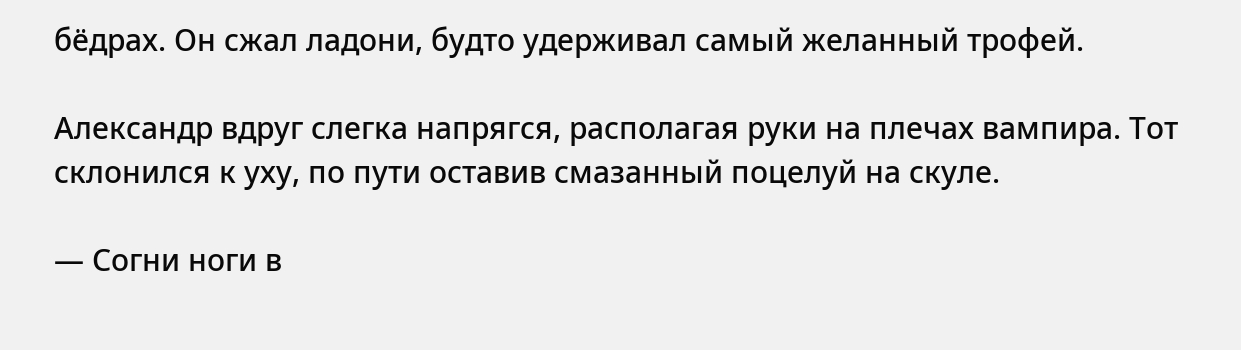бёдрах. Он сжал ладони, будто удерживал самый желанный трофей.

Александр вдруг слегка напрягся, располагая руки на плечах вампира. Тот склонился к уху, по пути оставив смазанный поцелуй на скуле.

— Согни ноги в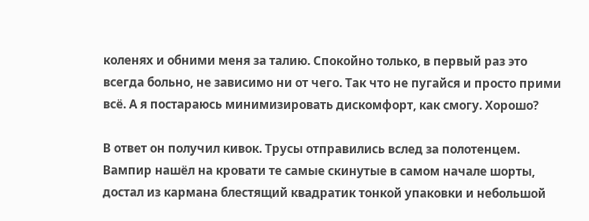коленях и обними меня за талию. Спокойно только, в первый раз это всегда больно, не зависимо ни от чего. Так что не пугайся и просто прими всё. А я постараюсь минимизировать дискомфорт, как смогу. Хорошо?

В ответ он получил кивок. Трусы отправились вслед за полотенцем. Вампир нашёл на кровати те самые скинутые в самом начале шорты, достал из кармана блестящий квадратик тонкой упаковки и небольшой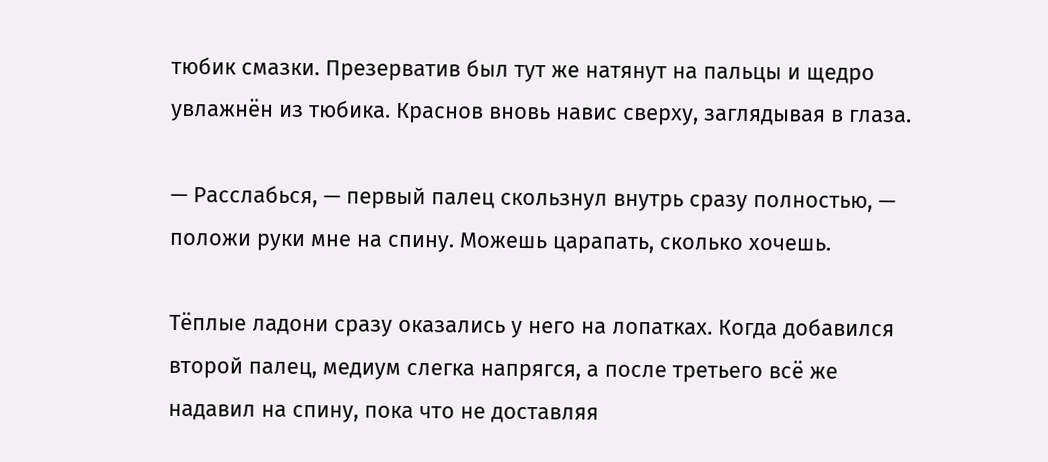тюбик смазки. Презерватив был тут же натянут на пальцы и щедро увлажнён из тюбика. Краснов вновь навис сверху, заглядывая в глаза.

— Расслабься, — первый палец скользнул внутрь сразу полностью, — положи руки мне на спину. Можешь царапать, сколько хочешь.

Тёплые ладони сразу оказались у него на лопатках. Когда добавился второй палец, медиум слегка напрягся, а после третьего всё же надавил на спину, пока что не доставляя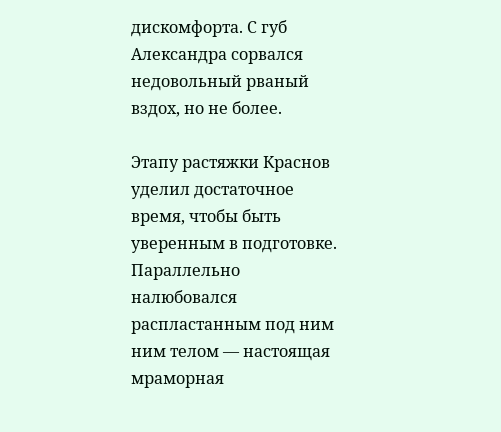дискомфорта. С губ Александра сорвался недовольный рваный вздох, но не более.

Этапу растяжки Краснов уделил достаточное время, чтобы быть уверенным в подготовке. Параллельно налюбовался распластанным под ним ним телом — настоящая мраморная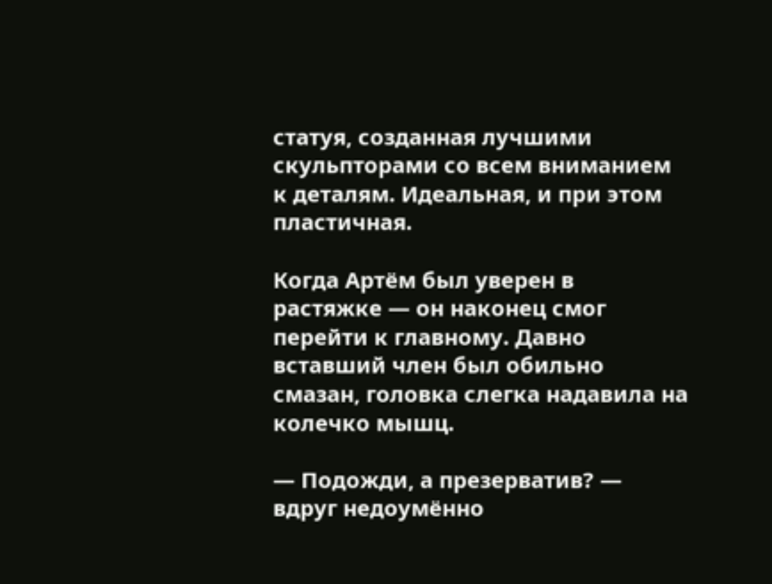статуя, созданная лучшими скульпторами со всем вниманием к деталям. Идеальная, и при этом пластичная.

Когда Артём был уверен в растяжке — он наконец смог перейти к главному. Давно вставший член был обильно смазан, головка слегка надавила на колечко мышц.

— Подожди, а презерватив? — вдруг недоумённо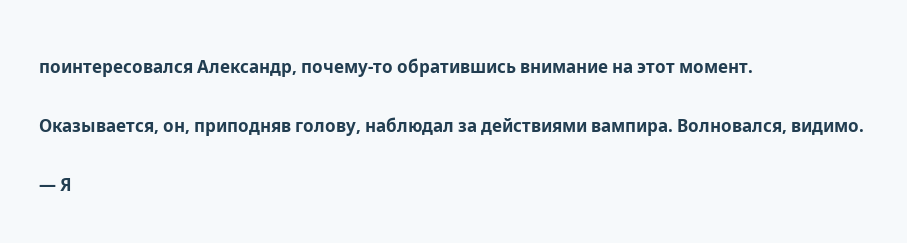поинтересовался Александр, почему-то обратившись внимание на этот момент.

Оказывается, он, приподняв голову, наблюдал за действиями вампира. Волновался, видимо.

— Я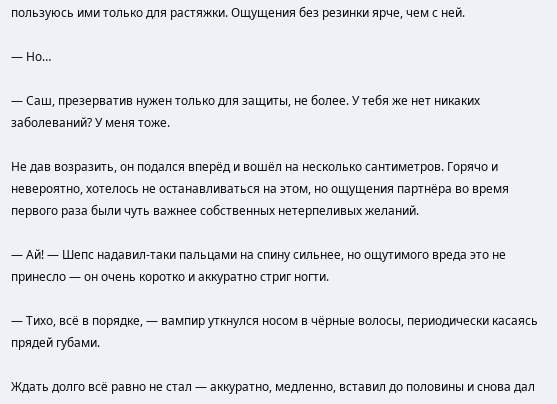пользуюсь ими только для растяжки. Ощущения без резинки ярче, чем с ней.

— Но…

— Саш, презерватив нужен только для защиты, не более. У тебя же нет никаких заболеваний? У меня тоже.

Не дав возразить, он подался вперёд и вошёл на несколько сантиметров. Горячо и невероятно, хотелось не останавливаться на этом, но ощущения партнёра во время первого раза были чуть важнее собственных нетерпеливых желаний.

— Ай! — Шепс надавил-таки пальцами на спину сильнее, но ощутимого вреда это не принесло — он очень коротко и аккуратно стриг ногти.

— Тихо, всё в порядке, — вампир уткнулся носом в чёрные волосы, периодически касаясь прядей губами.

Ждать долго всё равно не стал — аккуратно, медленно, вставил до половины и снова дал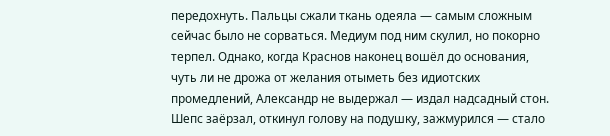передохнуть. Пальцы сжали ткань одеяла — самым сложным сейчас было не сорваться. Медиум под ним скулил, но покорно терпел. Однако, когда Краснов наконец вошёл до основания, чуть ли не дрожа от желания отыметь без идиотских промедлений, Александр не выдержал — издал надсадный стон. Шепс заёрзал, откинул голову на подушку, зажмурился — стало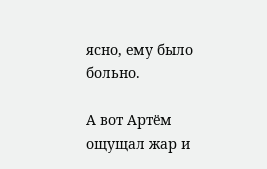ясно, ему было больно.

А вот Артём ощущал жар и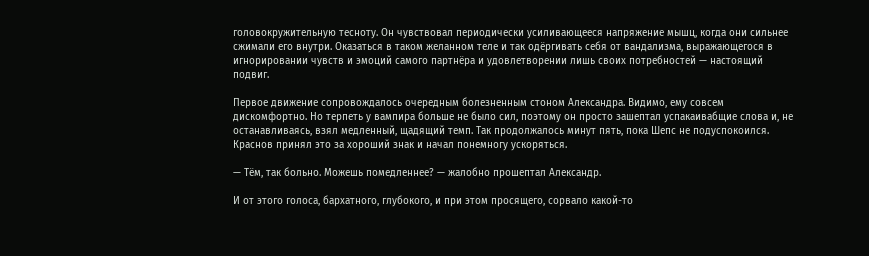головокружительную тесноту. Он чувствовал периодически усиливающееся напряжение мышц, когда они сильнее сжимали его внутри. Оказаться в таком желанном теле и так одёргивать себя от вандализма, выражающегося в игнорировании чувств и эмоций самого партнёра и удовлетворении лишь своих потребностей — настоящий подвиг.

Первое движение сопровождалось очередным болезненным стоном Александра. Видимо, ему совсем дискомфортно. Но терпеть у вампира больше не было сил, поэтому он просто зашептал успакаивабщие слова и, не останавливаясь, взял медленный, щадящий темп. Так продолжалось минут пять, пока Шепс не подуспокоился. Краснов принял это за хороший знак и начал понемногу ускоряться.

— Тём, так больно. Можешь помедленнее? — жалобно прошептал Александр.

И от этого голоса, бархатного, глубокого, и при этом просящего, сорвало какой-то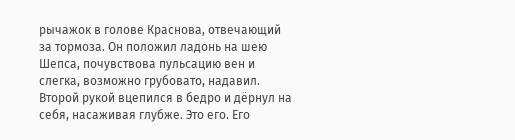рычажок в голове Краснова, отвечающий за тормоза. Он положил ладонь на шею Шепса, почувствова пульсацию вен и слегка, возможно грубовато, надавил. Второй рукой вцепился в бедро и дёрнул на себя, насаживая глубже. Это его. Его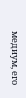медиум, его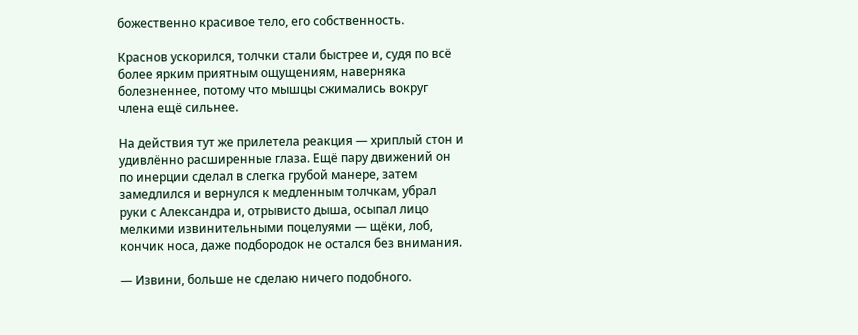божественно красивое тело, его собственность.

Краснов ускорился, толчки стали быстрее и, судя по всё более ярким приятным ощущениям, наверняка болезненнее, потому что мышцы сжимались вокруг члена ещё сильнее.

На действия тут же прилетела реакция — хриплый стон и удивлённо расширенные глаза. Ещё пару движений он по инерции сделал в слегка грубой манере, затем замедлился и вернулся к медленным толчкам, убрал руки с Александра и, отрывисто дыша, осыпал лицо мелкими извинительными поцелуями — щёки, лоб, кончик носа, даже подбородок не остался без внимания.

— Извини, больше не сделаю ничего подобного.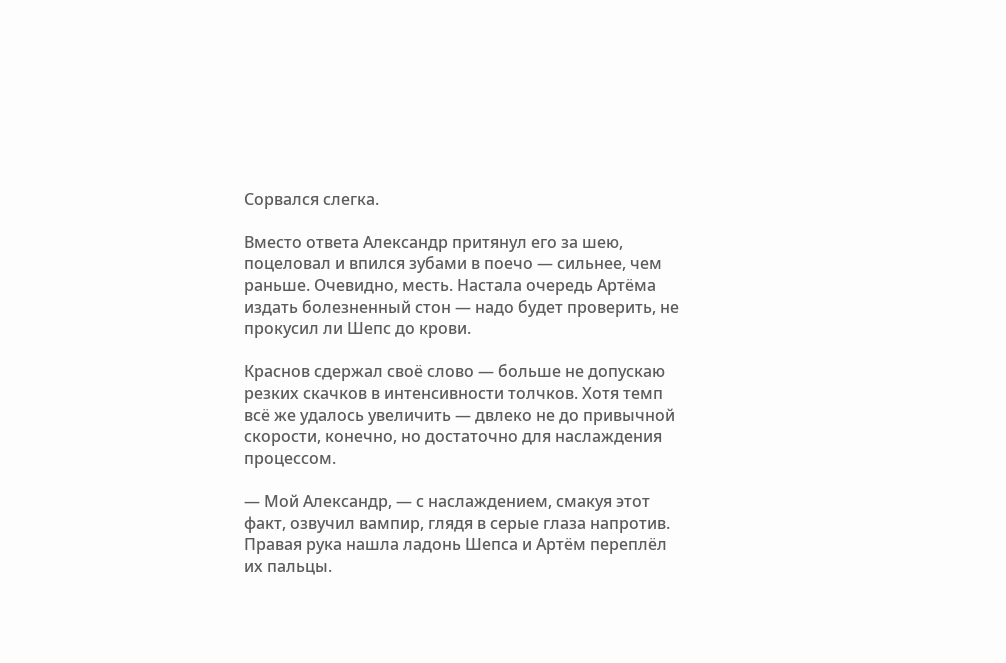Сорвался слегка.

Вместо ответа Александр притянул его за шею, поцеловал и впился зубами в поечо — сильнее, чем раньше. Очевидно, месть. Настала очередь Артёма издать болезненный стон — надо будет проверить, не прокусил ли Шепс до крови.

Краснов сдержал своё слово — больше не допускаю резких скачков в интенсивности толчков. Хотя темп всё же удалось увеличить — двлеко не до привычной скорости, конечно, но достаточно для наслаждения процессом.

— Мой Александр, — с наслаждением, смакуя этот факт, озвучил вампир, глядя в серые глаза напротив.
Правая рука нашла ладонь Шепса и Артём переплёл их пальцы.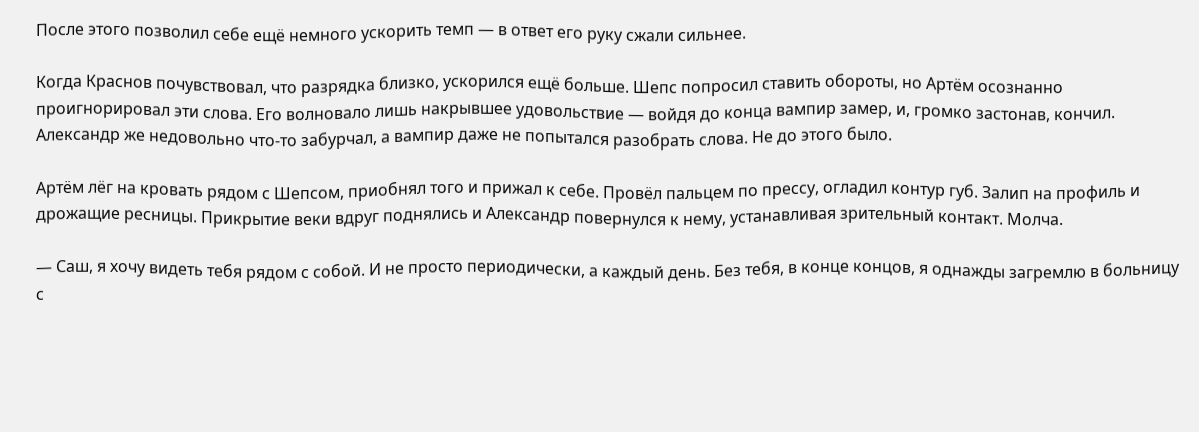После этого позволил себе ещё немного ускорить темп — в ответ его руку сжали сильнее.

Когда Краснов почувствовал, что разрядка близко, ускорился ещё больше. Шепс попросил ставить обороты, но Артём осознанно проигнорировал эти слова. Его волновало лишь накрывшее удовольствие — войдя до конца вампир замер, и, громко застонав, кончил. Александр же недовольно что-то забурчал, а вампир даже не попытался разобрать слова. Не до этого было.

Артём лёг на кровать рядом с Шепсом, приобнял того и прижал к себе. Провёл пальцем по прессу, огладил контур губ. Залип на профиль и дрожащие ресницы. Прикрытие веки вдруг поднялись и Александр повернулся к нему, устанавливая зрительный контакт. Молча.

— Саш, я хочу видеть тебя рядом с собой. И не просто периодически, а каждый день. Без тебя, в конце концов, я однажды загремлю в больницу с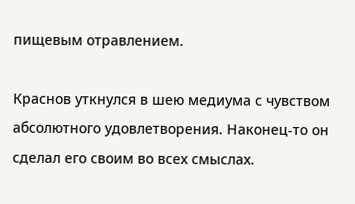пищевым отравлением.

Краснов уткнулся в шею медиума с чувством абсолютного удовлетворения. Наконец-то он сделал его своим во всех смыслах.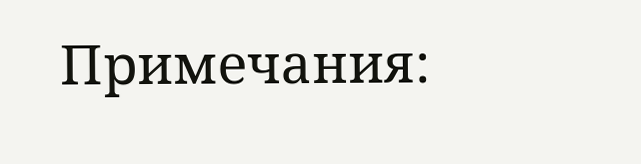Примечания: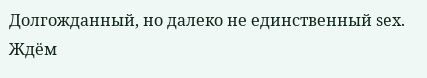Долгожданный, но далеко не единственный sex. Ждём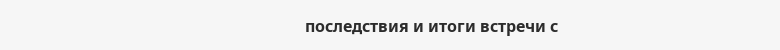последствия и итоги встречи с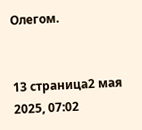Олегом.


13 страница2 мая 2025, 07:02